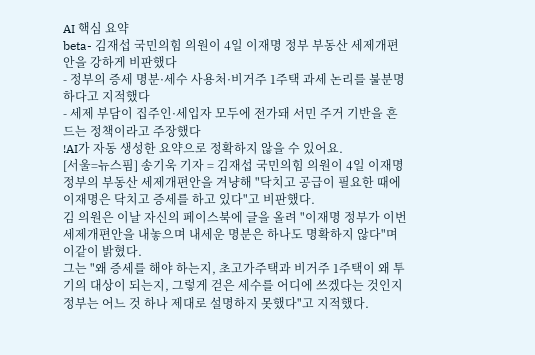AI 핵심 요약
beta- 김재섭 국민의힘 의원이 4일 이재명 정부 부동산 세제개편안을 강하게 비판했다
- 정부의 증세 명분·세수 사용처·비거주 1주택 과세 논리를 불분명하다고 지적했다
- 세제 부담이 집주인·세입자 모두에 전가돼 서민 주거 기반을 흔드는 정책이라고 주장했다
!AI가 자동 생성한 요약으로 정확하지 않을 수 있어요.
[서울=뉴스핌] 송기욱 기자 = 김재섭 국민의힘 의원이 4일 이재명 정부의 부동산 세제개편안을 겨냥해 "닥치고 공급이 필요한 때에 이재명은 닥치고 증세를 하고 있다"고 비판했다.
김 의원은 이날 자신의 페이스북에 글을 올려 "이재명 정부가 이번 세제개편안을 내놓으며 내세운 명분은 하나도 명확하지 않다"며 이같이 밝혔다.
그는 "왜 증세를 해야 하는지, 초고가주택과 비거주 1주택이 왜 투기의 대상이 되는지, 그렇게 걷은 세수를 어디에 쓰겠다는 것인지 정부는 어느 것 하나 제대로 설명하지 못했다"고 지적했다.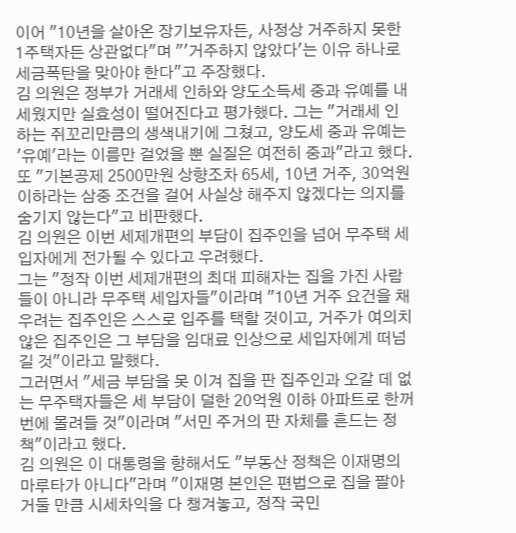이어 "10년을 살아온 장기보유자든, 사정상 거주하지 못한 1주택자든 상관없다"며 "'거주하지 않았다'는 이유 하나로 세금폭탄을 맞아야 한다"고 주장했다.
김 의원은 정부가 거래세 인하와 양도소득세 중과 유예를 내세웠지만 실효성이 떨어진다고 평가했다. 그는 "거래세 인하는 쥐꼬리만큼의 생색내기에 그쳤고, 양도세 중과 유예는 '유예'라는 이름만 걸었을 뿐 실질은 여전히 중과"라고 했다.
또 "기본공제 2500만원 상향조차 65세, 10년 거주, 30억원 이하라는 삼중 조건을 걸어 사실상 해주지 않겠다는 의지를 숨기지 않는다"고 비판했다.
김 의원은 이번 세제개편의 부담이 집주인을 넘어 무주택 세입자에게 전가될 수 있다고 우려했다.
그는 "정작 이번 세제개편의 최대 피해자는 집을 가진 사람들이 아니라 무주택 세입자들"이라며 "10년 거주 요건을 채우려는 집주인은 스스로 입주를 택할 것이고, 거주가 여의치 않은 집주인은 그 부담을 임대료 인상으로 세입자에게 떠넘길 것"이라고 말했다.
그러면서 "세금 부담을 못 이겨 집을 판 집주인과 오갈 데 없는 무주택자들은 세 부담이 덜한 20억원 이하 아파트로 한꺼번에 몰려들 것"이라며 "서민 주거의 판 자체를 흔드는 정책"이라고 했다.
김 의원은 이 대통령을 향해서도 "부동산 정책은 이재명의 마루타가 아니다"라며 "이재명 본인은 편법으로 집을 팔아 거둘 만큼 시세차익을 다 챙겨놓고, 정작 국민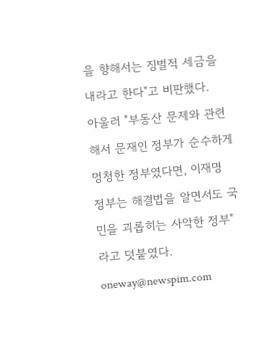을 향해서는 징벌적 세금을 내라고 한다"고 비판했다.
아울러 "부동산 문제와 관련해서 문재인 정부가 순수하게 멍청한 정부였다면, 이재명 정부는 해결법을 알면서도 국민을 괴롭히는 사악한 정부"라고 덧붙였다.
oneway@newspim.com